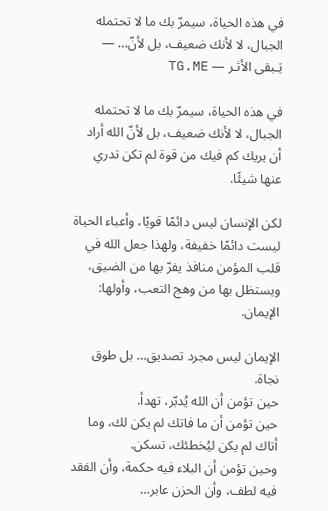في هذه الحياة، سيمرّ بك ما لا تحتمله الجبال، لا لأنك ضعيف، بل لأنّ… — يَـبقى الأثـر — TG.ME

في هذه الحياة، سيمرّ بك ما لا تحتمله الجبال، لا لأنك ضعيف، بل لأنّ الله أراد أن يريك كم فيك من قوة لم تكن تدري عنها شيئًا.

لكن الإنسان ليس دائمًا قويًا، وأعباء الحياة ليست دائمًا خفيفة، ولهذا جعل الله في قلب المؤمن منافذ يفرّ بها من الضيق، ويستظل بها من وهج التعب، وأولها: الإيمان.

الإيمان ليس مجرد تصديق… بل طوق نجاة.
حين تؤمن أن الله يُدبّر، تهدأ.
حين تؤمن أن ما فاتك لم يكن لك، وما أتاك لم يكن ليُخطئك، تسكن.
وحين تؤمن أن البلاء فيه حكمة، وأن الفقد فيه لطف، وأن الحزن عابر…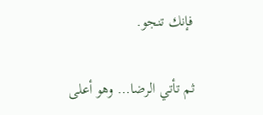فإنك تنجو.

ثم تأتي الرضا… وهو أعلى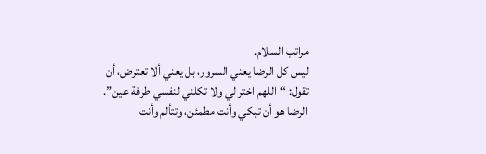مراتب السلام.
ليس كل الرضا يعني السرور، بل يعني ألا تعترض، أن تقول: “اللهم اختر لي ولا تكلني لنفسي طرفة عين”.
الرضا هو أن تبكي وأنت مطمئن، وتتألم وأنت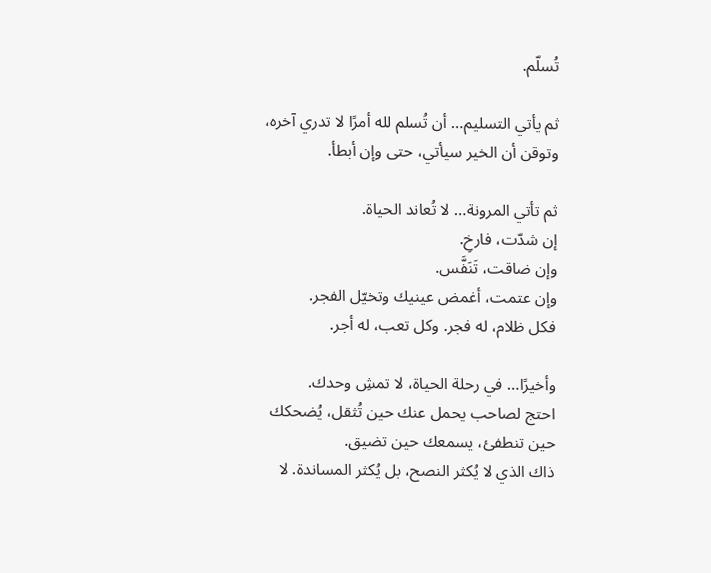تُسلّم.

ثم يأتي التسليم… أن تُسلم لله أمرًا لا تدري آخره، وتوقن أن الخير سيأتي، حتى وإن أبطأ.

ثم تأتي المرونة… لا تُعاند الحياة.
إن شدّت، فارخِ.
وإن ضاقت، تَنَفَّس.
وإن عتمت، أغمض عينيك وتخيّل الفجر.
فكل ظلام، له فجر. وكل تعب، له أجر.

وأخيرًا… في رحلة الحياة، لا تمشِ وحدك.
احتج لصاحب يحمل عنك حين تُثقل، يُضحكك حين تنطفئ، يسمعك حين تضيق.
ذاك الذي لا يُكثر النصح، بل يُكثر المساندة. لا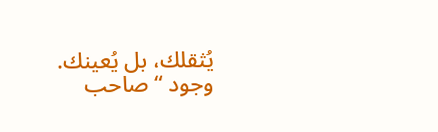يُثقلك، بل يُعينك.
وجود “صاحب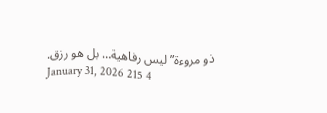ذو مروءة” ليس رفاهية… بل هو رزق.
January 31, 2026 215 4